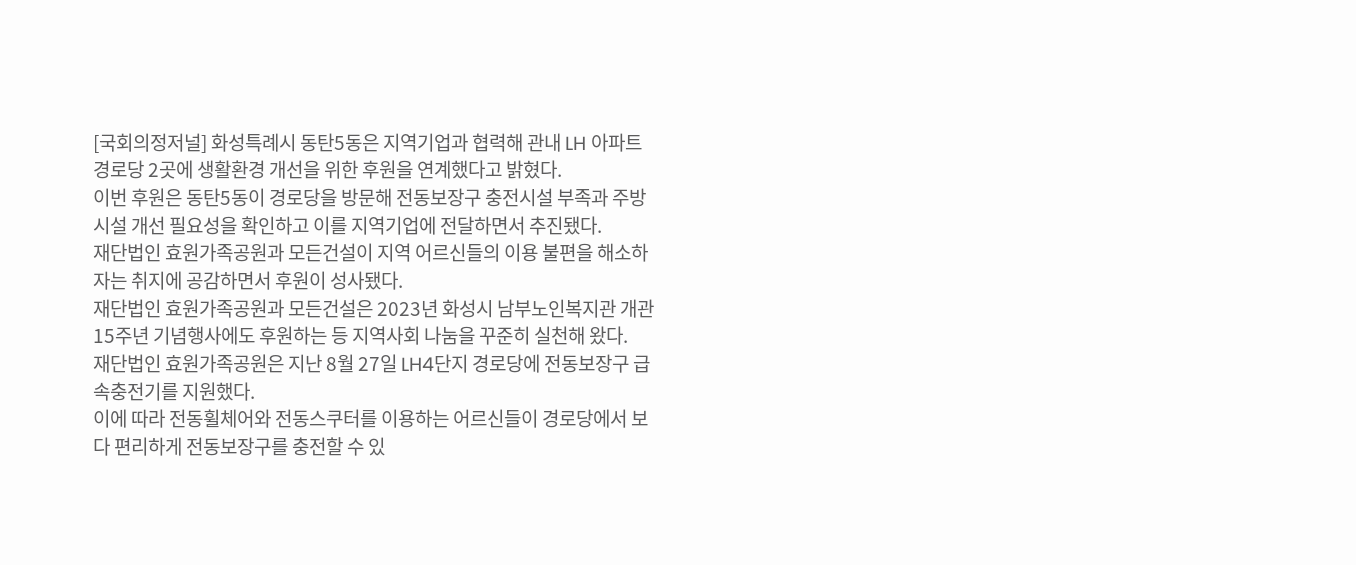[국회의정저널] 화성특례시 동탄5동은 지역기업과 협력해 관내 LH 아파트 경로당 2곳에 생활환경 개선을 위한 후원을 연계했다고 밝혔다.
이번 후원은 동탄5동이 경로당을 방문해 전동보장구 충전시설 부족과 주방시설 개선 필요성을 확인하고 이를 지역기업에 전달하면서 추진됐다.
재단법인 효원가족공원과 모든건설이 지역 어르신들의 이용 불편을 해소하자는 취지에 공감하면서 후원이 성사됐다.
재단법인 효원가족공원과 모든건설은 2023년 화성시 남부노인복지관 개관 15주년 기념행사에도 후원하는 등 지역사회 나눔을 꾸준히 실천해 왔다.
재단법인 효원가족공원은 지난 8월 27일 LH4단지 경로당에 전동보장구 급속충전기를 지원했다.
이에 따라 전동휠체어와 전동스쿠터를 이용하는 어르신들이 경로당에서 보다 편리하게 전동보장구를 충전할 수 있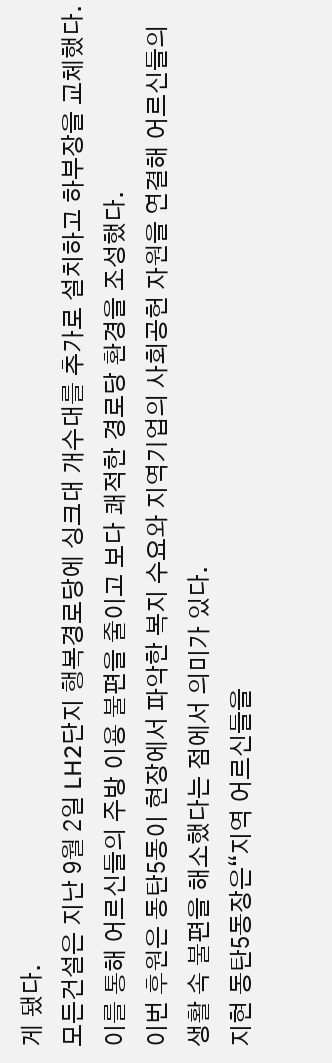게 됐다.
모든건설은 지난 9월 2일 LH2단지 행복경로당에 싱크대 개수대를 추가로 설치하고 하부장을 교체했다.
이를 통해 어르신들의 주방 이용 불편을 줄이고 보다 쾌적한 경로당 환경을 조성했다.
이번 후원은 동탄5동이 현장에서 파악한 복지 수요와 지역기업의 사회공헌 자원을 연결해 어르신들의 생활 속 불편을 해소했다는 점에서 의미가 있다.
지현 동탄5동장은“지역 어르신들을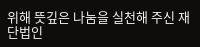위해 뜻깊은 나눔을 실천해 주신 재단법인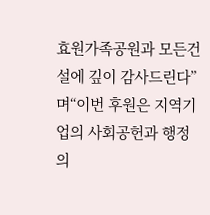효원가족공원과 모든건설에 깊이 감사드린다”며“이번 후원은 지역기업의 사회공헌과 행정의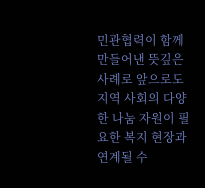민관협력이 함께 만들어낸 뜻깊은 사례로 앞으로도 지역 사회의 다양한 나눔 자원이 필요한 복지 현장과 연계될 수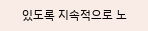있도록 지속적으로 노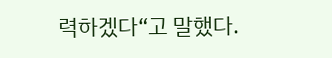력하겠다“고 말했다.